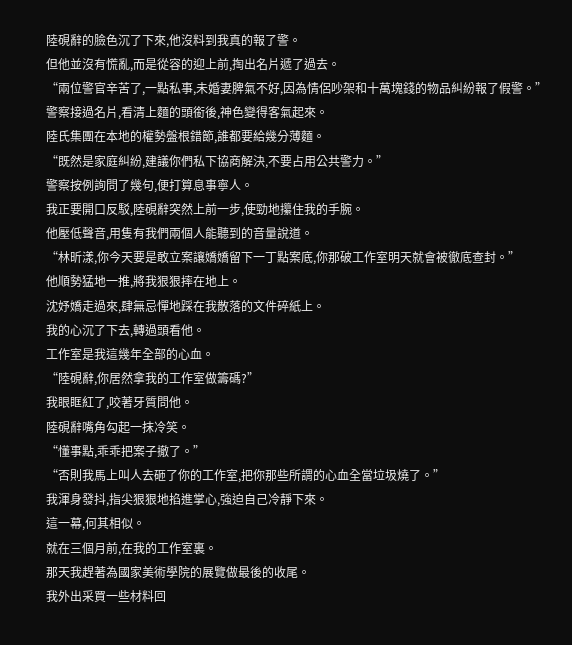陸硯辭的臉色沉了下來,他沒料到我真的報了警。
但他並沒有慌亂,而是從容的迎上前,掏出名片遞了過去。
“兩位警官辛苦了,一點私事,未婚妻脾氣不好,因為情侶吵架和十萬塊錢的物品糾紛報了假警。”
警察接過名片,看清上麵的頭銜後,神色變得客氣起來。
陸氏集團在本地的權勢盤根錯節,誰都要給幾分薄麵。
“既然是家庭糾紛,建議你們私下協商解決,不要占用公共警力。”
警察按例詢問了幾句,便打算息事寧人。
我正要開口反駁,陸硯辭突然上前一步,使勁地攥住我的手腕。
他壓低聲音,用隻有我們兩個人能聽到的音量說道。
“林昕漾,你今天要是敢立案讓嬌嬌留下一丁點案底,你那破工作室明天就會被徹底查封。”
他順勢猛地一推,將我狠狠摔在地上。
沈妤嬌走過來,肆無忌憚地踩在我散落的文件碎紙上。
我的心沉了下去,轉過頭看他。
工作室是我這幾年全部的心血。
“陸硯辭,你居然拿我的工作室做籌碼?”
我眼眶紅了,咬著牙質問他。
陸硯辭嘴角勾起一抹冷笑。
“懂事點,乖乖把案子撤了。”
“否則我馬上叫人去砸了你的工作室,把你那些所謂的心血全當垃圾燒了。”
我渾身發抖,指尖狠狠地掐進掌心,強迫自己冷靜下來。
這一幕,何其相似。
就在三個月前,在我的工作室裏。
那天我趕著為國家美術學院的展覽做最後的收尾。
我外出采買一些材料回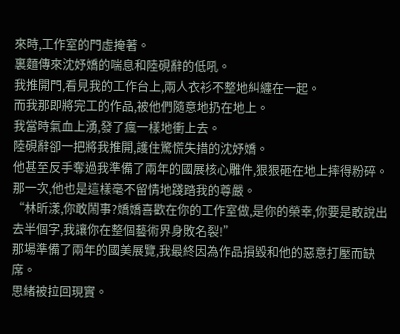來時,工作室的門虛掩著。
裏麵傳來沈妤嬌的喘息和陸硯辭的低吼。
我推開門,看見我的工作台上,兩人衣衫不整地糾纏在一起。
而我那即將完工的作品,被他們隨意地扔在地上。
我當時氣血上湧,發了瘋一樣地衝上去。
陸硯辭卻一把將我推開,護住驚慌失措的沈妤嬌。
他甚至反手奪過我準備了兩年的國展核心雕件,狠狠砸在地上摔得粉碎。
那一次,他也是這樣毫不留情地踐踏我的尊嚴。
“林昕漾,你敢鬧事?嬌嬌喜歡在你的工作室做,是你的榮幸,你要是敢說出去半個字,我讓你在整個藝術界身敗名裂!”
那場準備了兩年的國美展覽,我最終因為作品損毀和他的惡意打壓而缺席。
思緒被拉回現實。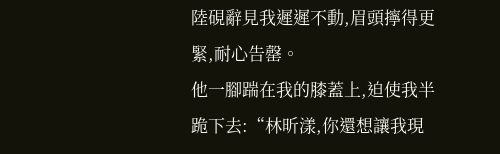陸硯辭見我遲遲不動,眉頭擰得更緊,耐心告罄。
他一腳踹在我的膝蓋上,迫使我半跪下去:“林昕漾,你還想讓我現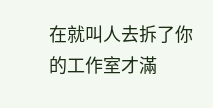在就叫人去拆了你的工作室才滿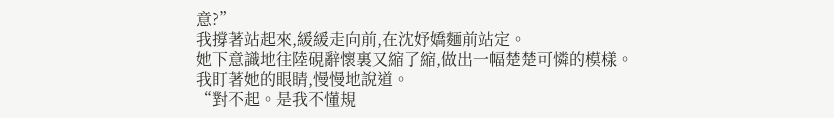意?”
我撐著站起來,緩緩走向前,在沈妤嬌麵前站定。
她下意識地往陸硯辭懷裏又縮了縮,做出一幅楚楚可憐的模樣。
我盯著她的眼睛,慢慢地說道。
“對不起。是我不懂規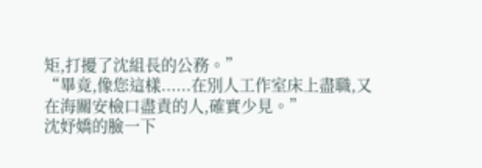矩,打擾了沈組長的公務。”
“畢竟,像您這樣......在別人工作室床上盡職,又在海關安檢口盡責的人,確實少見。”
沈妤嬌的臉一下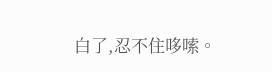白了,忍不住哆嗦。